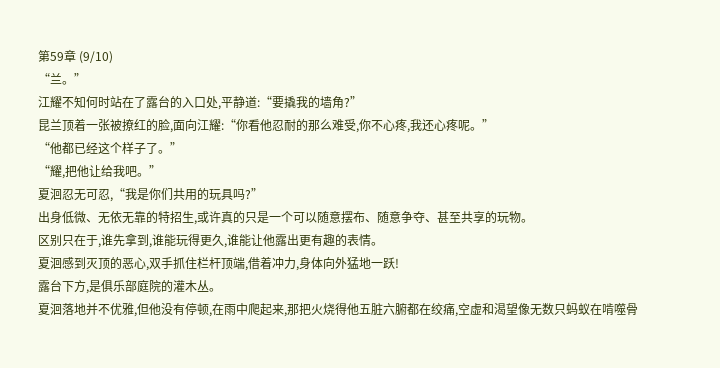第59章 (9/10)
“兰。”
江耀不知何时站在了露台的入口处,平静道:“要撬我的墙角?”
昆兰顶着一张被撩红的脸,面向江耀:“你看他忍耐的那么难受,你不心疼,我还心疼呢。”
“他都已经这个样子了。”
“耀,把他让给我吧。”
夏洄忍无可忍,“我是你们共用的玩具吗?”
出身低微、无依无靠的特招生,或许真的只是一个可以随意摆布、随意争夺、甚至共享的玩物。
区别只在于,谁先拿到,谁能玩得更久,谁能让他露出更有趣的表情。
夏洄感到灭顶的恶心,双手抓住栏杆顶端,借着冲力,身体向外猛地一跃!
露台下方,是俱乐部庭院的灌木丛。
夏洄落地并不优雅,但他没有停顿,在雨中爬起来,那把火烧得他五脏六腑都在绞痛,空虚和渴望像无数只蚂蚁在啃噬骨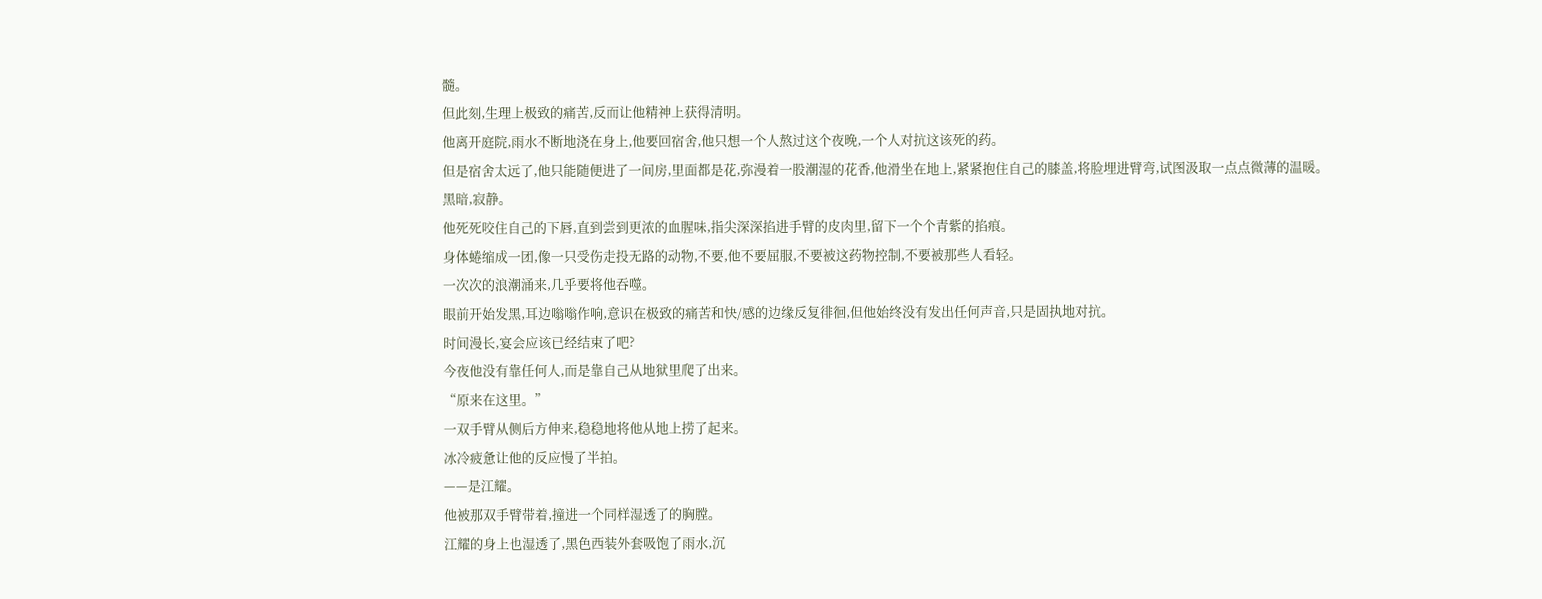髓。
但此刻,生理上极致的痛苦,反而让他精神上获得清明。
他离开庭院,雨水不断地浇在身上,他要回宿舍,他只想一个人熬过这个夜晚,一个人对抗这该死的药。
但是宿舍太远了,他只能随便进了一间房,里面都是花,弥漫着一股潮湿的花香,他滑坐在地上,紧紧抱住自己的膝盖,将脸埋进臂弯,试图汲取一点点微薄的温暖。
黑暗,寂静。
他死死咬住自己的下唇,直到尝到更浓的血腥味,指尖深深掐进手臂的皮肉里,留下一个个青紫的掐痕。
身体蜷缩成一团,像一只受伤走投无路的动物,不要,他不要屈服,不要被这药物控制,不要被那些人看轻。
一次次的浪潮涌来,几乎要将他吞噬。
眼前开始发黑,耳边嗡嗡作响,意识在极致的痛苦和快/感的边缘反复徘徊,但他始终没有发出任何声音,只是固执地对抗。
时间漫长,宴会应该已经结束了吧?
今夜他没有靠任何人,而是靠自己从地狱里爬了出来。
“原来在这里。”
一双手臂从侧后方伸来,稳稳地将他从地上捞了起来。
冰冷疲惫让他的反应慢了半拍。
——是江耀。
他被那双手臂带着,撞进一个同样湿透了的胸膛。
江耀的身上也湿透了,黑色西装外套吸饱了雨水,沉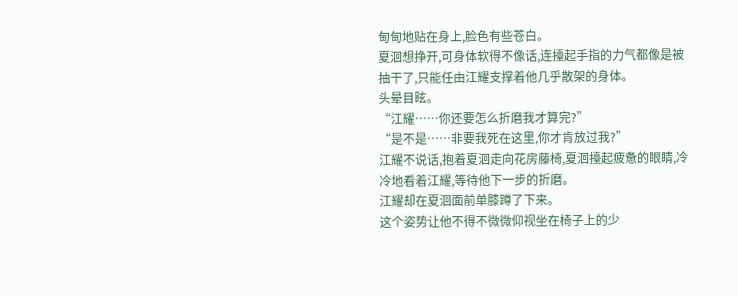甸甸地贴在身上,脸色有些苍白。
夏洄想挣开,可身体软得不像话,连擡起手指的力气都像是被抽干了,只能任由江耀支撑着他几乎散架的身体。
头晕目眩。
“江耀……你还要怎么折磨我才算完?”
“是不是……非要我死在这里,你才肯放过我?”
江耀不说话,抱着夏洄走向花房藤椅,夏洄擡起疲惫的眼睛,冷冷地看着江耀,等待他下一步的折磨。
江耀却在夏洄面前单膝蹲了下来。
这个姿势让他不得不微微仰视坐在椅子上的少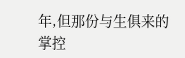年,但那份与生俱来的掌控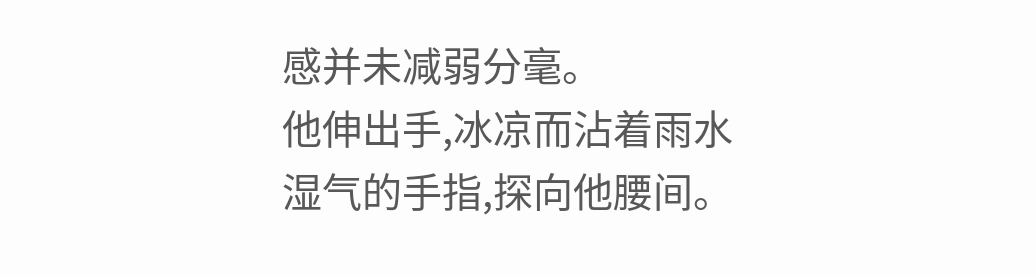感并未减弱分毫。
他伸出手,冰凉而沾着雨水湿气的手指,探向他腰间。